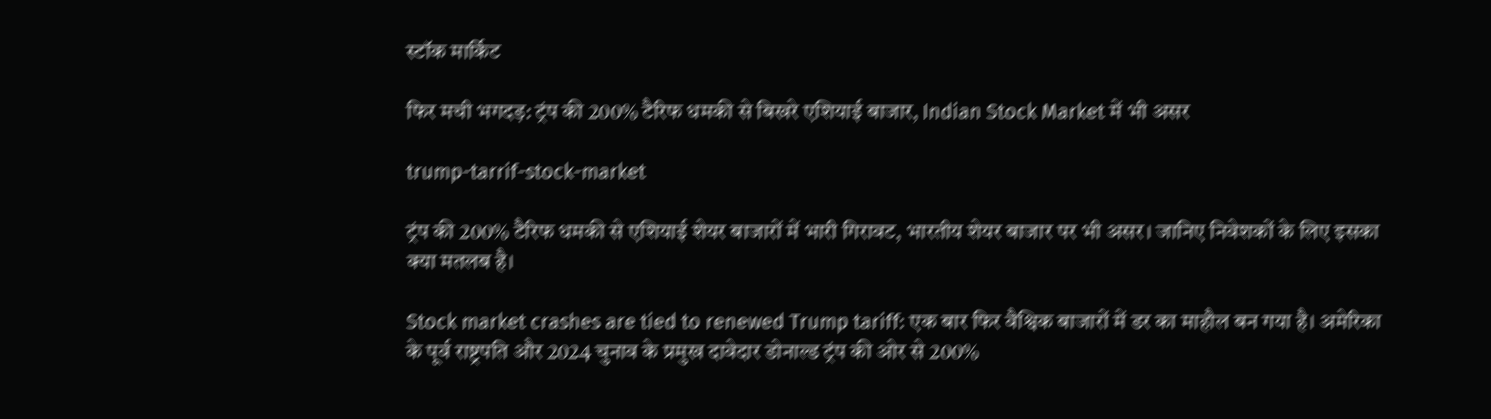स्टॉक मार्किट

फिर मची भगदड़: ट्रंप की 200% टैरिफ धमकी से बिखरे एशियाई बाजार, Indian Stock Market में भी असर

trump-tarrif-stock-market

ट्रंप की 200% टैरिफ धमकी से एशियाई शेयर बाजारों में भारी गिरावट, भारतीय शेयर बाजार पर भी असर। जानिए निवेशकों के लिए इसका क्या मतलब है।

Stock market crashes are tied to renewed Trump tariff: एक बार फिर वैश्विक बाजारों में डर का माहौल बन गया है। अमेरिका के पूर्व राष्ट्रपति और 2024 चुनाव के प्रमुख दावेदार डोनाल्ड ट्रंप की ओर से 200%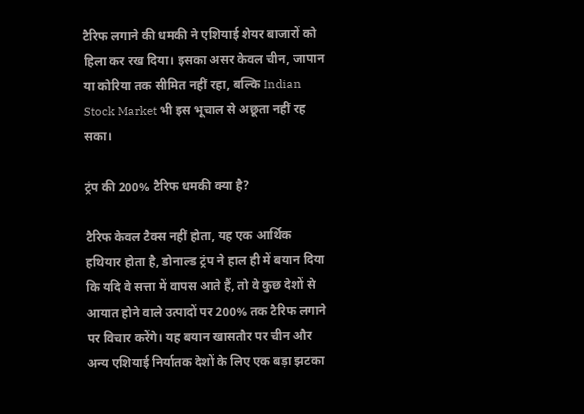टैरिफ लगाने की धमकी ने एशियाई शेयर बाजारों को हिला कर रख दिया। इसका असर केवल चीन, जापान या कोरिया तक सीमित नहीं रहा, बल्कि Indian Stock Market भी इस भूचाल से अछूता नहीं रह सका।

ट्रंप की 200% टैरिफ धमकी क्या है?

टैरिफ केवल टैक्स नहीं होता, यह एक आर्थिक हथियार होता है, डोनाल्ड ट्रंप ने हाल ही में बयान दिया कि यदि वे सत्ता में वापस आते हैं, तो वे कुछ देशों से आयात होने वाले उत्पादों पर 200% तक टैरिफ लगाने पर विचार करेंगे। यह बयान खासतौर पर चीन और अन्य एशियाई निर्यातक देशों के लिए एक बड़ा झटका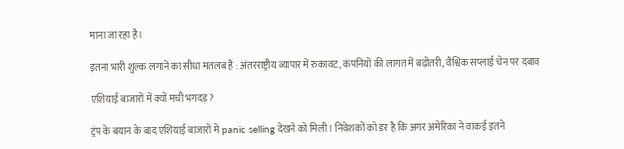माना जा रहा है।

इतना भारी शुल्क लगाने का सीधा मतलब है : अंतरराष्ट्रीय व्यापार में रुकावट, कंपनियों की लागत में बढ़ोतरी, वैश्विक सप्लाई चेन पर दबाव

एशियाई बाजारों में क्यों मची भगदड़?

ट्रंप के बयान के बाद एशियाई बाजारों में panic selling देखने को मिली। निवेशकों को डर है कि अगर अमेरिका ने वाकई इतने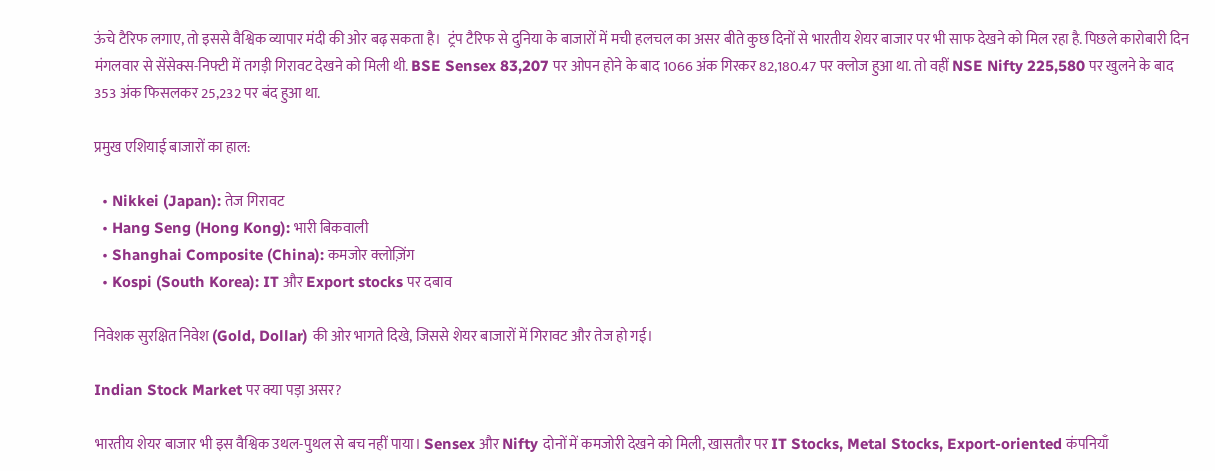ऊंचे टैरिफ लगाए, तो इससे वैश्विक व्यापार मंदी की ओर बढ़ सकता है।  ट्रंप टैरिफ से दुनिया के बाजारों में मची हलचल का असर बीते कुछ दिनों से भारतीय शेयर बाजार पर भी साफ देखने को मिल रहा है. पिछले कारोबारी दिन मंगलवार से सेंसेक्स-निफ्टी में तगड़ी गिरावट देखने को मिली थी. BSE Sensex 83,207 पर ओपन होने के बाद 1066 अंक गिरकर 82,180.47 पर क्लोज हुआ था. तो वहीं NSE Nifty 225,580 पर खुलने के बाद 353 अंक फिसलकर 25,232 पर बंद हुआ था.

प्रमुख एशियाई बाजारों का हाल:

  • Nikkei (Japan): तेज गिरावट
  • Hang Seng (Hong Kong): भारी बिकवाली
  • Shanghai Composite (China): कमजोर क्लोज़िंग
  • Kospi (South Korea): IT और Export stocks पर दबाव

निवेशक सुरक्षित निवेश (Gold, Dollar) की ओर भागते दिखे, जिससे शेयर बाजारों में गिरावट और तेज हो गई।

Indian Stock Market पर क्या पड़ा असर?

भारतीय शेयर बाजार भी इस वैश्विक उथल-पुथल से बच नहीं पाया। Sensex और Nifty दोनों में कमजोरी देखने को मिली, खासतौर पर IT Stocks, Metal Stocks, Export-oriented कंपनियाँ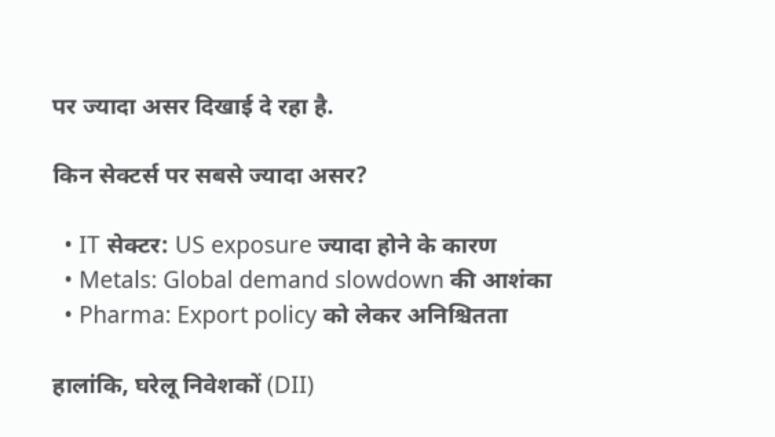पर ज्यादा असर दिखाई दे रहा है.

किन सेक्टर्स पर सबसे ज्यादा असर?

  • IT सेक्टर: US exposure ज्यादा होने के कारण
  • Metals: Global demand slowdown की आशंका
  • Pharma: Export policy को लेकर अनिश्चितता

हालांकि, घरेलू निवेशकों (DII)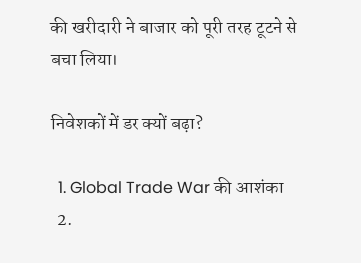की खरीदारी ने बाजार को पूरी तरह टूटने से बचा लिया।

निवेशकों में डर क्यों बढ़ा?

  1. Global Trade War की आशंका
  2.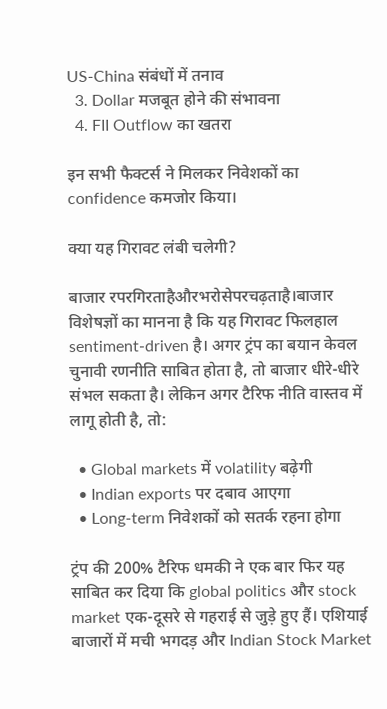US-China संबंधों में तनाव
  3. Dollar मजबूत होने की संभावना
  4. FII Outflow का खतरा

इन सभी फैक्टर्स ने मिलकर निवेशकों का confidence कमजोर किया।

क्या यह गिरावट लंबी चलेगी?

बाजार रपरगिरताहैऔरभरोसेपरचढ़ताहै।बाजार विशेषज्ञों का मानना है कि यह गिरावट फिलहाल sentiment-driven है। अगर ट्रंप का बयान केवल चुनावी रणनीति साबित होता है, तो बाजार धीरे-धीरे संभल सकता है। लेकिन अगर टैरिफ नीति वास्तव में लागू होती है, तो:

  • Global markets में volatility बढ़ेगी
  • Indian exports पर दबाव आएगा
  • Long-term निवेशकों को सतर्क रहना होगा

ट्रंप की 200% टैरिफ धमकी ने एक बार फिर यह साबित कर दिया कि global politics और stock market एक-दूसरे से गहराई से जुड़े हुए हैं। एशियाई बाजारों में मची भगदड़ और Indian Stock Market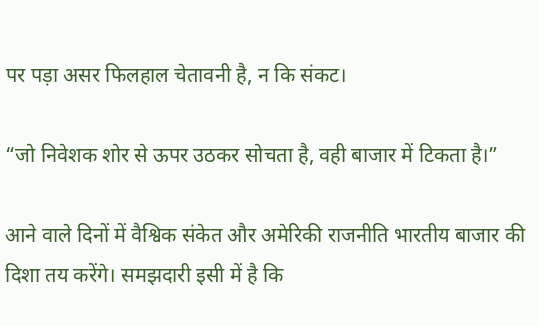पर पड़ा असर फिलहाल चेतावनी है, न कि संकट।

“जो निवेशक शोर से ऊपर उठकर सोचता है, वही बाजार में टिकता है।”

आने वाले दिनों में वैश्विक संकेत और अमेरिकी राजनीति भारतीय बाजार की दिशा तय करेंगे। समझदारी इसी में है कि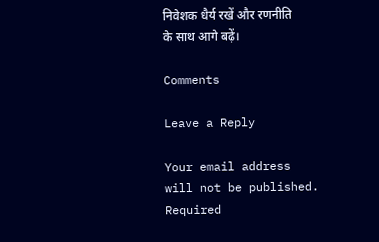निवेशक धैर्य रखें और रणनीति के साथ आगे बढ़ें।

Comments

Leave a Reply

Your email address will not be published. Required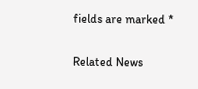fields are marked *

Related News